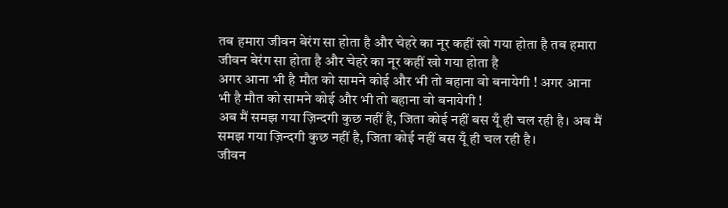तब हमारा जीवन बेरंग सा होता है और चेहरे का नूर कहीं खो गया होता है तब हमारा जीवन बेरंग सा होता है और चेहरे का नूर कहीं खो गया होता है
अगर आना भी है मौत को सामने कोई और भी तो बहाना वो बनायेगी ! अगर आना भी है मौत को सामने कोई और भी तो बहाना वो बनायेगी !
अब मैं समझ गया ज़िन्दगी कुछ नहीं है, जिता कोई नहीं बस यूँ ही चल रही है। अब मैं समझ गया ज़िन्दगी कुछ नहीं है, जिता कोई नहीं बस यूँ ही चल रही है।
जीवन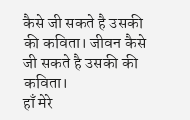कैसे जी सकते है उसकी की कविता। जीवन कैसे जी सकते है उसकी की कविता।
हाँ मेरे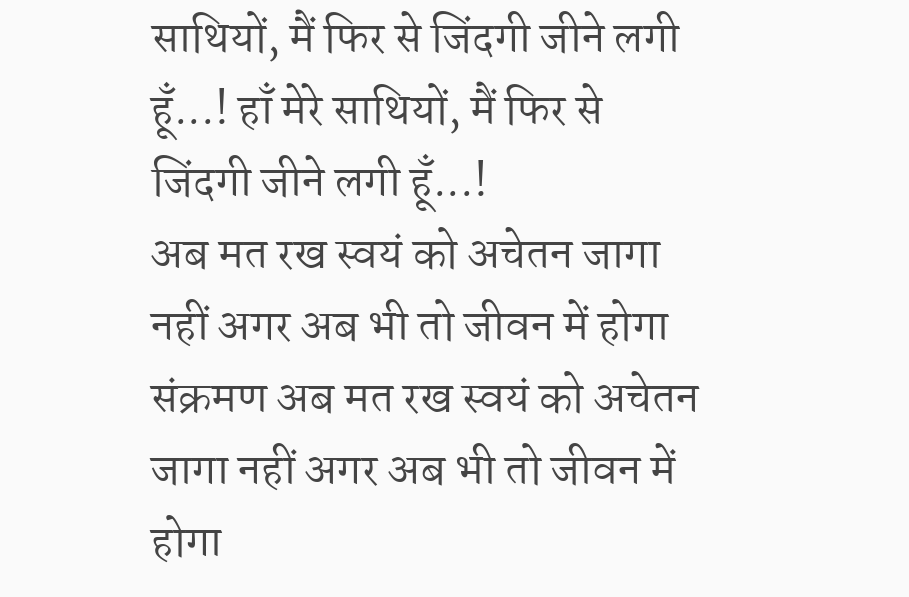साथियों, मैं फिर से जिंदगी जीने लगी हूँ...! हाँ मेरे साथियों, मैं फिर से जिंदगी जीने लगी हूँ...!
अब मत रख स्वयं को अचेतन जागा नहीं अगर अब भी तो जीवन में होगा संक्रमण अब मत रख स्वयं को अचेतन जागा नहीं अगर अब भी तो जीवन में होगा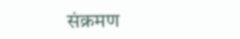संक्रमण